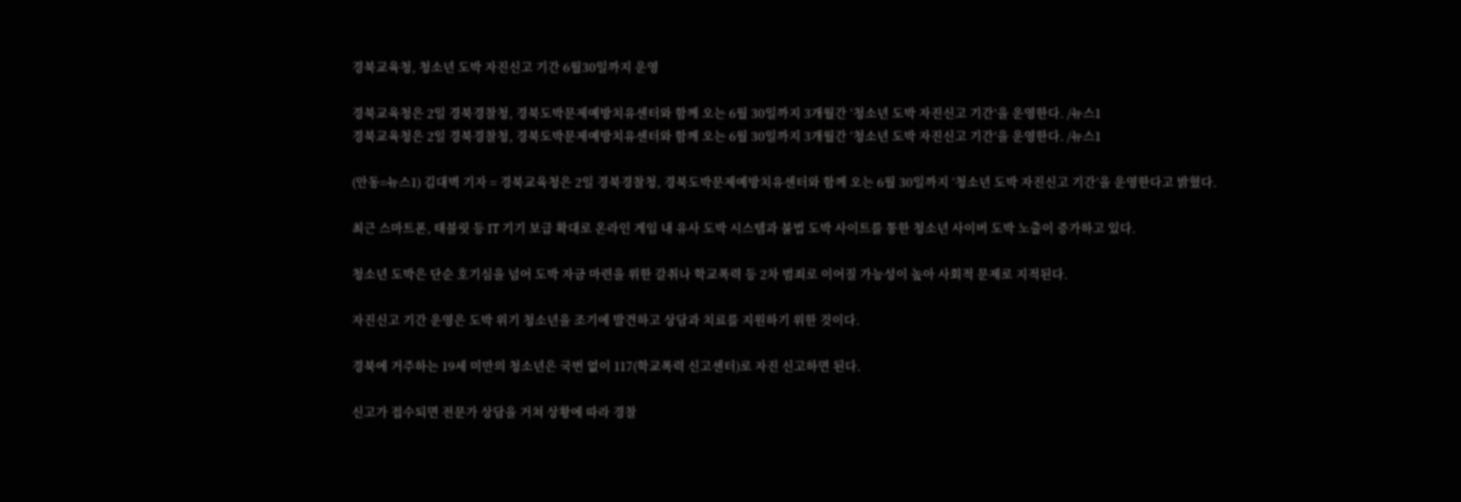경북교육청, 청소년 도박 자진신고 기간 6월30일까지 운영

경북교육청은 2일 경북경찰청, 경북도박문제예방치유센터와 함께 오는 6월 30일까지 3개월간 ‘청소년 도박 자진신고 기간’을 운영한다. /뉴스1
경북교육청은 2일 경북경찰청, 경북도박문제예방치유센터와 함께 오는 6월 30일까지 3개월간 ‘청소년 도박 자진신고 기간’을 운영한다. /뉴스1

(안동=뉴스1) 김대벽 기자 = 경북교육청은 2일 경북경찰청, 경북도박문제예방치유센터와 함께 오는 6월 30일까지 ‘청소년 도박 자진신고 기간’을 운영한다고 밝혔다.

최근 스마트폰, 태블릿 등 IT 기기 보급 확대로 온라인 게임 내 유사 도박 시스템과 불법 도박 사이트를 통한 청소년 사이버 도박 노출이 증가하고 있다.

청소년 도박은 단순 호기심을 넘어 도박 자금 마련을 위한 갈취나 학교폭력 등 2차 범죄로 이어질 가능성이 높아 사회적 문제로 지적된다.

자진신고 기간 운영은 도박 위기 청소년을 조기에 발견하고 상담과 치료를 지원하기 위한 것이다.

경북에 거주하는 19세 미만의 청소년은 국번 없이 117(학교폭력 신고센터)로 자진 신고하면 된다.

신고가 접수되면 전문가 상담을 거쳐 상황에 따라 경찰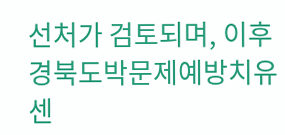선처가 검토되며, 이후 경북도박문제예방치유센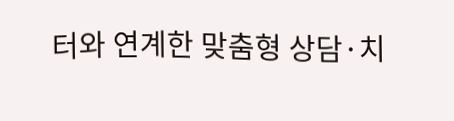터와 연계한 맞춤형 상담·치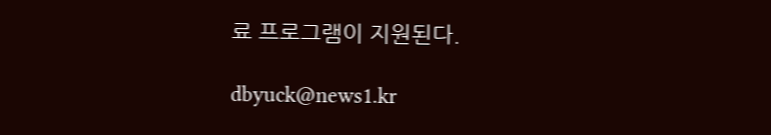료 프로그램이 지원된다.

dbyuck@news1.kr